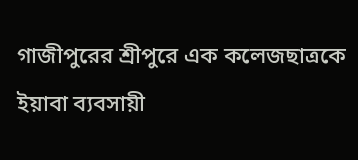গাজীপুরের শ্রীপুরে এক কলেজছাত্রকে ইয়াবা ব্যবসায়ী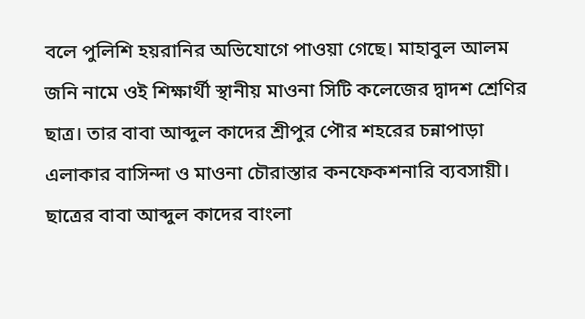বলে পুলিশি হয়রানির অভিযোগে পাওয়া গেছে। মাহাবুল আলম জনি নামে ওই শিক্ষার্থী স্থানীয় মাওনা সিটি কলেজের দ্বাদশ শ্রেণির ছাত্র। তার বাবা আব্দুল কাদের শ্রীপুর পৌর শহরের চন্নাপাড়া এলাকার বাসিন্দা ও মাওনা চৌরাস্তার কনফেকশনারি ব্যবসায়ী।
ছাত্রের বাবা আব্দুল কাদের বাংলা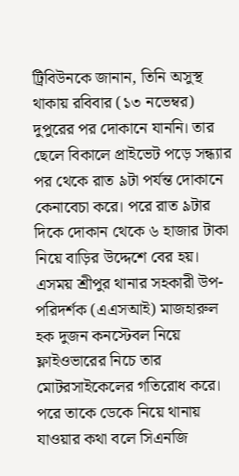ট্রিবিউনকে জানান, তিনি অসুস্থ থাকায় রবিবার (১৩ নভেম্বর) দুপুরের পর দোকানে যাননি। তার ছেলে বিকালে প্রাইভেট পড়ে সন্ধ্যার পর থেকে রাত ৯টা পর্যন্ত দোকানে কেনাবেচা করে। পরে রাত ৯টার দিকে দোকান থেকে ৬ হাজার টাকা নিয়ে বাড়ির উদ্দেশে বের হয়। এসময় শ্রীপুর থানার সহকারী উপ-পরিদর্শক (এএসআই) মাজহারুল হক দুজন কনস্টেবল নিয়ে ফ্লাইওভারের নিচে তার মোটরসাইকেলের গতিরোধ করে। পরে তাকে ডেকে নিয়ে থানায় যাওয়ার কথা বলে সিএনজি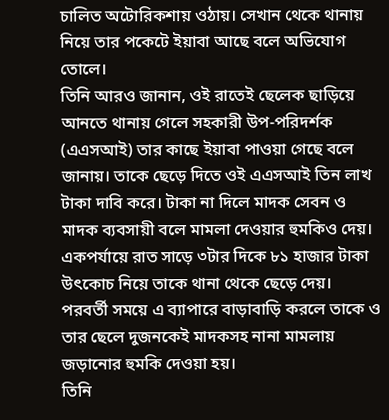চালিত অটোরিকশায় ওঠায়। সেখান থেকে থানায় নিয়ে তার পকেটে ইয়াবা আছে বলে অভিযোগ তোলে।
তিনি আরও জানান, ওই রাতেই ছেলেক ছাড়িয়ে আনতে থানায় গেলে সহকারী উপ-পরিদর্শক (এএসআই) তার কাছে ইয়াবা পাওয়া গেছে বলে জানায়। তাকে ছেড়ে দিতে ওই এএসআই তিন লাখ টাকা দাবি করে। টাকা না দিলে মাদক সেবন ও মাদক ব্যবসায়ী বলে মামলা দেওয়ার হুমকিও দেয়। একপর্যায়ে রাত সাড়ে ৩টার দিকে ৮১ হাজার টাকা উৎকোচ নিয়ে তাকে থানা থেকে ছেড়ে দেয়। পরবর্তী সময়ে এ ব্যাপারে বাড়াবাড়ি করলে তাকে ও তার ছেলে দুজনকেই মাদকসহ নানা মামলায় জড়ানোর হুমকি দেওয়া হয়।
তিনি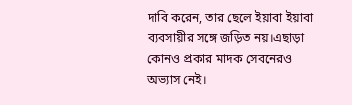দাবি করেন, তার ছেলে ইয়াবা ইয়াবা ব্যবসায়ীর সঙ্গে জড়িত নয়।এছাড়া কোনও প্রকার মাদক সেবনেরও অভ্যাস নেই।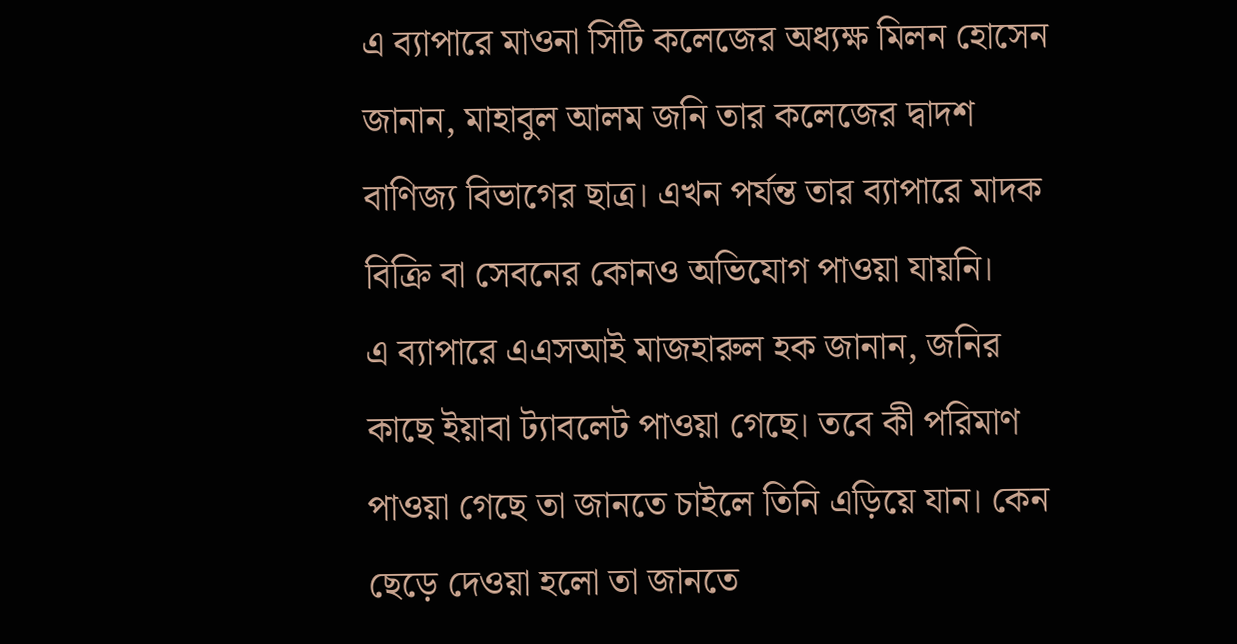এ ব্যাপারে মাওনা সিটি কলেজের অধ্যক্ষ মিলন হোসেন জানান, মাহাবুল আলম জনি তার কলেজের দ্বাদশ বাণিজ্য বিভাগের ছাত্র। এখন পর্যন্ত তার ব্যাপারে মাদক বিক্রি বা সেবনের কোনও অভিযোগ পাওয়া যায়নি।
এ ব্যাপারে এএসআই মাজহারুল হক জানান, জনির কাছে ইয়াবা ট্যাবলেট পাওয়া গেছে। তবে কী পরিমাণ পাওয়া গেছে তা জানতে চাইলে তিনি এড়িয়ে যান। কেন ছেড়ে দেওয়া হলো তা জানতে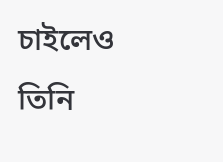চাইলেও তিনি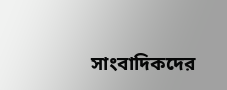সাংবাদিকদের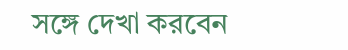সঙ্গে দেখা করবেন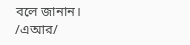বলে জানান।
/এআর/